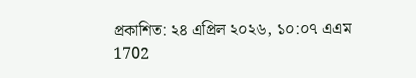প্রকাশিত: ২৪ এপ্রিল ২০২৬, ১০:০৭ এএম
1702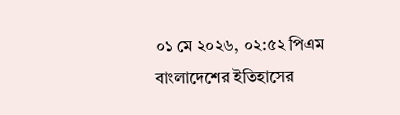০১ মে ২০২৬, ০২:৫২ পিএম
বাংলাদেশের ইতিহাসের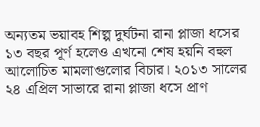অন্যতম ভয়াবহ শিল্প দুর্ঘটনা রানা প্লাজা ধসের ১৩ বছর পূর্ণ হলেও এখনো শেষ হয়নি বহুল আলোচিত মামলাগুলোর বিচার। ২০১৩ সালের ২৪ এপ্রিল সাভারে রানা প্লাজা ধসে প্রাণ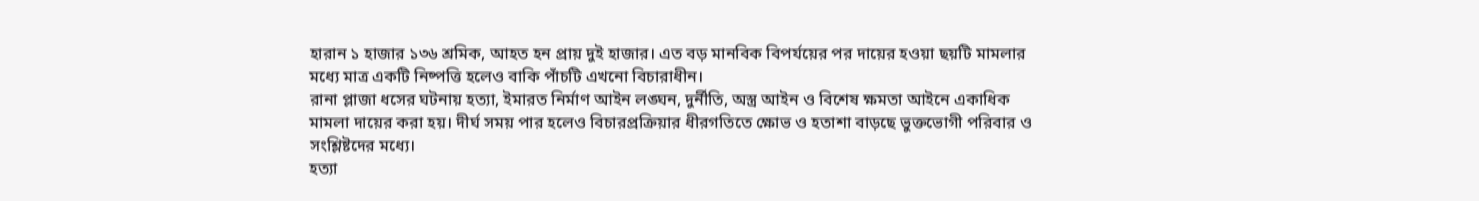হারান ১ হাজার ১৩৬ শ্রমিক, আহত হন প্রায় দুই হাজার। এত বড় মানবিক বিপর্যয়ের পর দায়ের হওয়া ছয়টি মামলার মধ্যে মাত্র একটি নিষ্পত্তি হলেও বাকি পাঁচটি এখনো বিচারাধীন।
রানা প্লাজা ধসের ঘটনায় হত্যা, ইমারত নির্মাণ আইন লঙ্ঘন, দুর্নীতি, অস্ত্র আইন ও বিশেষ ক্ষমতা আইনে একাধিক মামলা দায়ের করা হয়। দীর্ঘ সময় পার হলেও বিচারপ্রক্রিয়ার ধীরগতিতে ক্ষোভ ও হতাশা বাড়ছে ভুক্তভোগী পরিবার ও সংশ্লিষ্টদের মধ্যে।
হত্যা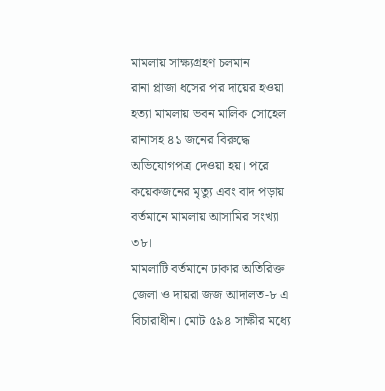মামলায় সাক্ষ্যগ্রহণ চলমান
রানা প্লাজা ধসের পর দায়ের হওয়া হত্যা মামলায় ভবন মালিক সোহেল রানাসহ ৪১ জনের বিরুদ্ধে অভিযোগপত্র দেওয়া হয়। পরে কয়েকজনের মৃত্যু এবং বাদ পড়ায় বর্তমানে মামলায় আসামির সংখ্যা ৩৮।
মামলাটি বর্তমানে ঢাকার অতিরিক্ত জেলা ও দায়রা জজ আদালত-৮ এ বিচারাধীন। মোট ৫৯৪ সাক্ষীর মধ্যে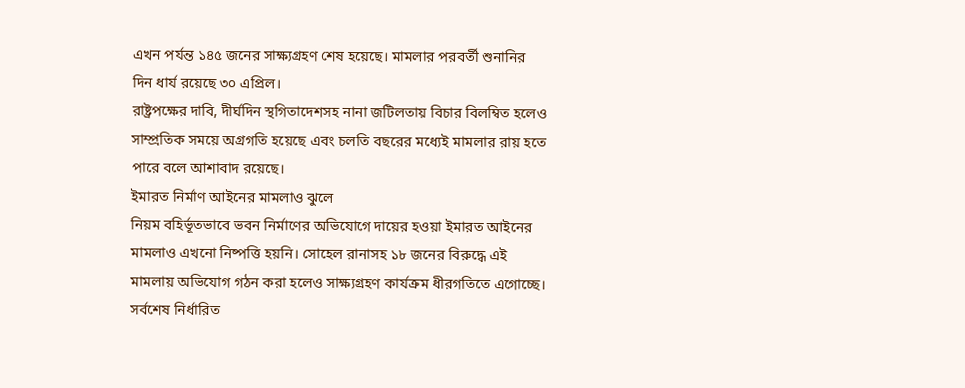এখন পর্যন্ত ১৪৫ জনের সাক্ষ্যগ্রহণ শেষ হয়েছে। মামলার পরবর্তী শুনানির দিন ধার্য রয়েছে ৩০ এপ্রিল।
রাষ্ট্রপক্ষের দাবি, দীর্ঘদিন স্থগিতাদেশসহ নানা জটিলতায় বিচার বিলম্বিত হলেও সাম্প্রতিক সময়ে অগ্রগতি হয়েছে এবং চলতি বছরের মধ্যেই মামলার রায় হতে পারে বলে আশাবাদ রয়েছে।
ইমারত নির্মাণ আইনের মামলাও ঝুলে
নিয়ম বহির্ভূতভাবে ভবন নির্মাণের অভিযোগে দায়ের হওয়া ইমারত আইনের মামলাও এখনো নিষ্পত্তি হয়নি। সোহেল রানাসহ ১৮ জনের বিরুদ্ধে এই মামলায় অভিযোগ গঠন করা হলেও সাক্ষ্যগ্রহণ কার্যক্রম ধীরগতিতে এগোচ্ছে।
সর্বশেষ নির্ধারিত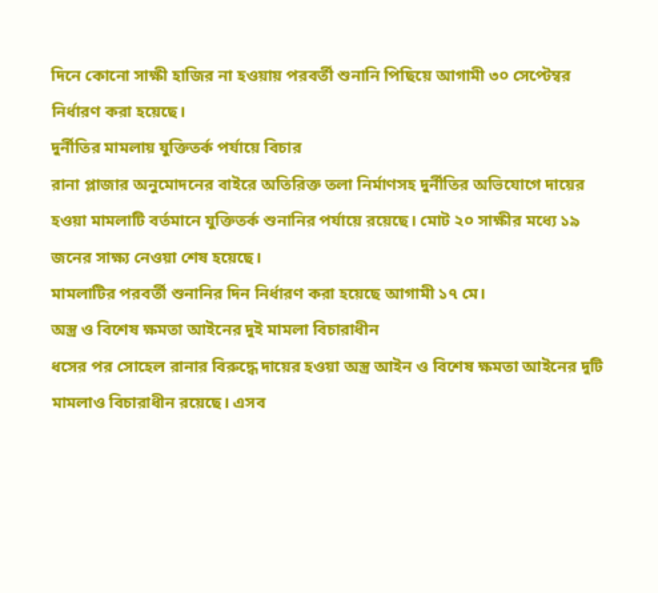দিনে কোনো সাক্ষী হাজির না হওয়ায় পরবর্তী শুনানি পিছিয়ে আগামী ৩০ সেপ্টেম্বর নির্ধারণ করা হয়েছে।
দুর্নীতির মামলায় যুক্তিতর্ক পর্যায়ে বিচার
রানা প্লাজার অনুমোদনের বাইরে অতিরিক্ত তলা নির্মাণসহ দুর্নীতির অভিযোগে দায়ের হওয়া মামলাটি বর্তমানে যুক্তিতর্ক শুনানির পর্যায়ে রয়েছে। মোট ২০ সাক্ষীর মধ্যে ১৯ জনের সাক্ষ্য নেওয়া শেষ হয়েছে।
মামলাটির পরবর্তী শুনানির দিন নির্ধারণ করা হয়েছে আগামী ১৭ মে।
অস্ত্র ও বিশেষ ক্ষমতা আইনের দুই মামলা বিচারাধীন
ধসের পর সোহেল রানার বিরুদ্ধে দায়ের হওয়া অস্ত্র আইন ও বিশেষ ক্ষমতা আইনের দুটি মামলাও বিচারাধীন রয়েছে। এসব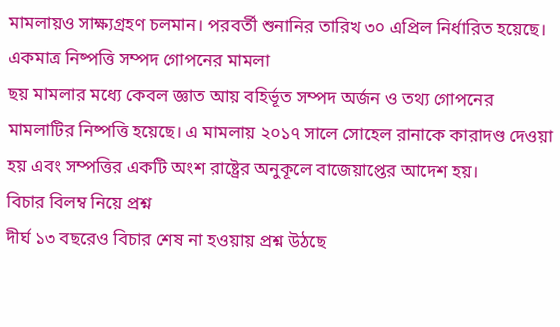মামলায়ও সাক্ষ্যগ্রহণ চলমান। পরবর্তী শুনানির তারিখ ৩০ এপ্রিল নির্ধারিত হয়েছে।
একমাত্র নিষ্পত্তি সম্পদ গোপনের মামলা
ছয় মামলার মধ্যে কেবল জ্ঞাত আয় বহির্ভূত সম্পদ অর্জন ও তথ্য গোপনের মামলাটির নিষ্পত্তি হয়েছে। এ মামলায় ২০১৭ সালে সোহেল রানাকে কারাদণ্ড দেওয়া হয় এবং সম্পত্তির একটি অংশ রাষ্ট্রের অনুকূলে বাজেয়াপ্তের আদেশ হয়।
বিচার বিলম্ব নিয়ে প্রশ্ন
দীর্ঘ ১৩ বছরেও বিচার শেষ না হওয়ায় প্রশ্ন উঠছে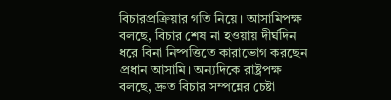বিচারপ্রক্রিয়ার গতি নিয়ে। আসামিপক্ষ বলছে, বিচার শেষ না হওয়ায় দীর্ঘদিন ধরে বিনা নিষ্পত্তিতে কারাভোগ করছেন প্রধান আসামি। অন্যদিকে রাষ্ট্রপক্ষ বলছে, দ্রুত বিচার সম্পন্নের চেষ্টা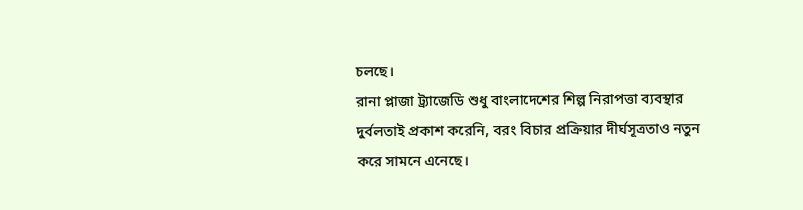চলছে।
রানা প্লাজা ট্র্যাজেডি শুধু বাংলাদেশের শিল্প নিরাপত্তা ব্যবস্থার দুর্বলতাই প্রকাশ করেনি, বরং বিচার প্রক্রিয়ার দীর্ঘসূত্রতাও নতুন করে সামনে এনেছে।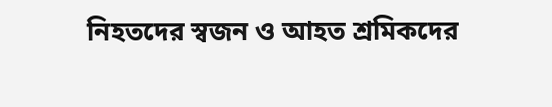নিহতদের স্বজন ও আহত শ্রমিকদের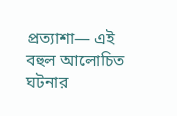প্রত্যাশা— এই বহুল আলোচিত ঘটনার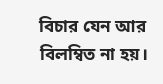বিচার যেন আর বিলম্বিত না হয়।